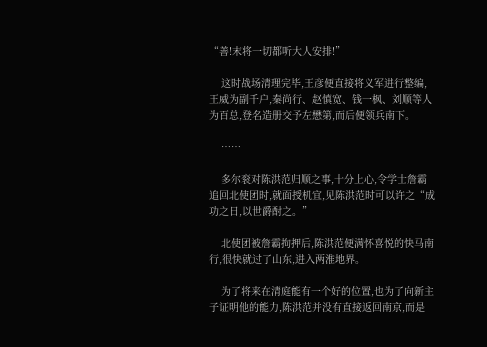“善!末将一切都听大人安排!”

    这时战场清理完毕,王彦便直接将义军进行整编,王威为副千户,秦尚行、赵慎宽、钱一枫、刘顺等人为百总,登名造册交予左懋第,而后便领兵南下。

    ……

    多尔衮对陈洪范归顺之事,十分上心,令学士詹霸追回北使团时,就面授机宜,见陈洪范时可以许之“成功之日,以世爵酎之。”

    北使团被詹霸拘押后,陈洪范便满怀喜悦的快马南行,很快就过了山东,进入两淮地界。

    为了将来在清庭能有一个好的位置,也为了向新主子证明他的能力,陈洪范并没有直接返回南京,而是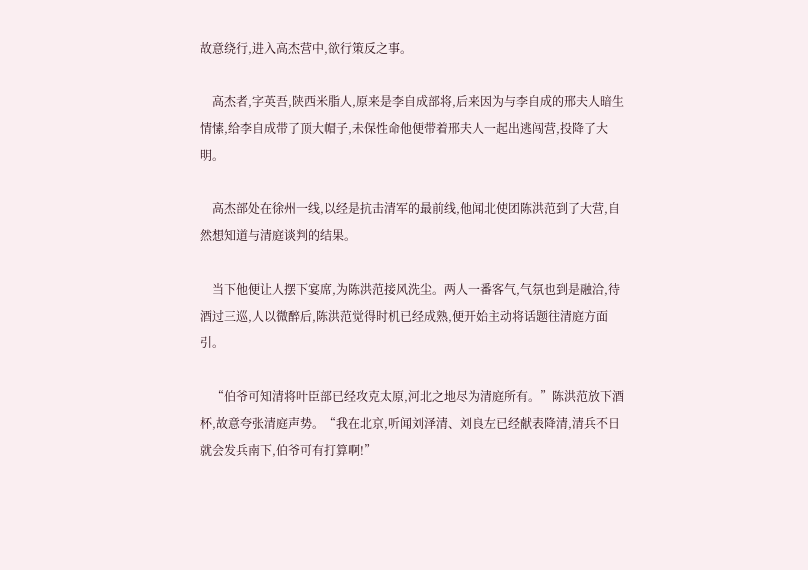故意绕行,进入高杰营中,欲行策反之事。

    高杰者,字英吾,陕西米脂人,原来是李自成部将,后来因为与李自成的邢夫人暗生情愫,给李自成带了顶大帽子,未保性命他便带着邢夫人一起出逃闯营,投降了大明。

    高杰部处在徐州一线,以经是抗击清军的最前线,他闻北使团陈洪范到了大营,自然想知道与清庭谈判的结果。

    当下他便让人摆下宴席,为陈洪范接风洗尘。两人一番客气,气氛也到是融洽,待酒过三巡,人以微醉后,陈洪范觉得时机已经成熟,便开始主动将话题往清庭方面引。

    “伯爷可知清将叶臣部已经攻克太原,河北之地尽为清庭所有。”陈洪范放下酒杯,故意夸张清庭声势。“我在北京,听闻刘泽清、刘良左已经献表降清,清兵不日就会发兵南下,伯爷可有打算啊!”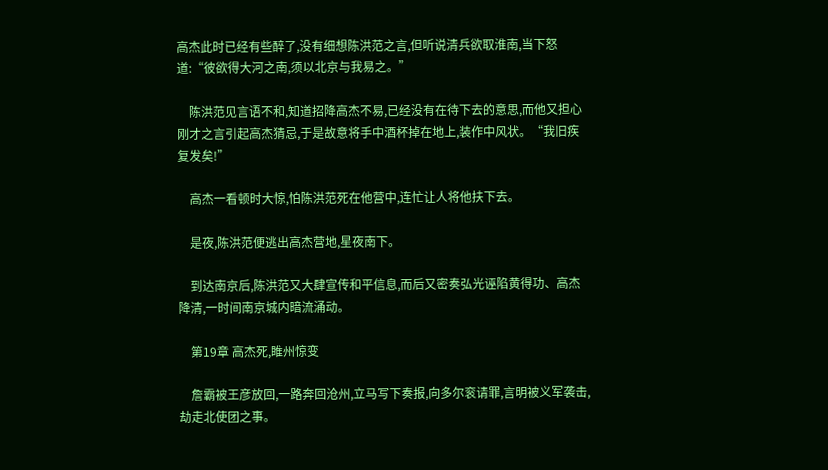高杰此时已经有些醉了,没有细想陈洪范之言,但听说清兵欲取淮南,当下怒道:“彼欲得大河之南,须以北京与我易之。”

    陈洪范见言语不和,知道招降高杰不易,已经没有在待下去的意思,而他又担心刚才之言引起高杰猜忌,于是故意将手中酒杯掉在地上,装作中风状。“我旧疾复发矣!”

    高杰一看顿时大惊,怕陈洪范死在他营中,连忙让人将他扶下去。

    是夜,陈洪范便逃出高杰营地,星夜南下。

    到达南京后,陈洪范又大肆宣传和平信息,而后又密奏弘光诬陷黄得功、高杰降清,一时间南京城内暗流涌动。

    第19章 高杰死,睢州惊变

    詹霸被王彦放回,一路奔回沧州,立马写下奏报,向多尔衮请罪,言明被义军袭击,劫走北使团之事。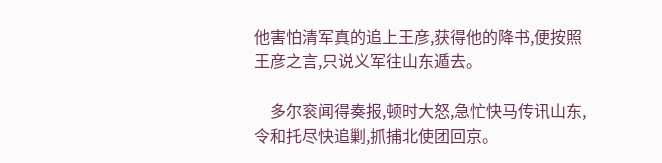他害怕清军真的追上王彦,获得他的降书,便按照王彦之言,只说义军往山东遁去。

    多尔衮闻得奏报,顿时大怒,急忙快马传讯山东,令和托尽快追剿,抓捕北使团回京。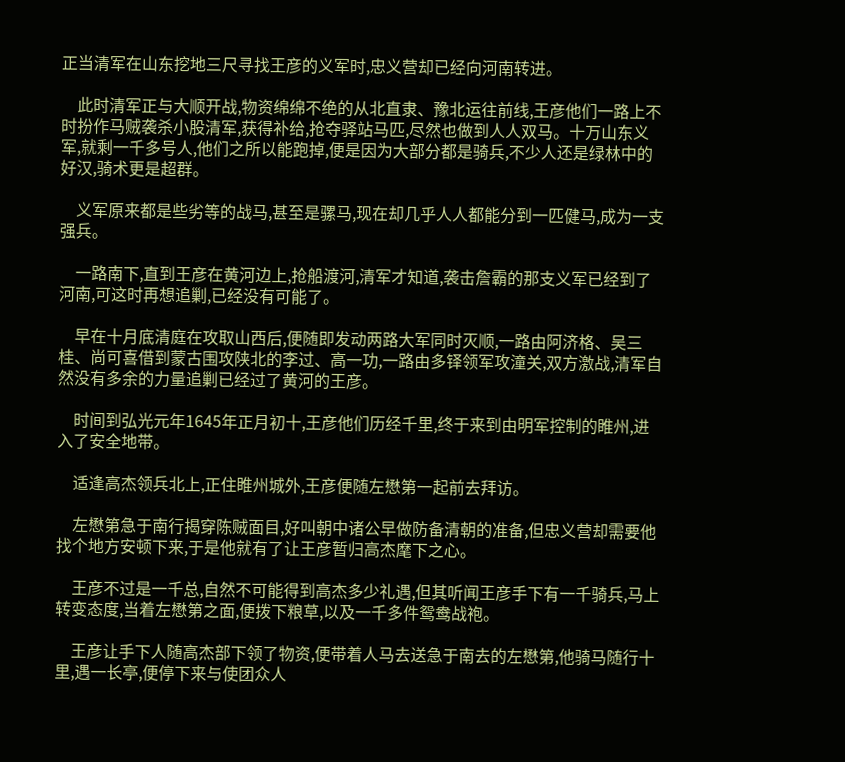正当清军在山东挖地三尺寻找王彦的义军时,忠义营却已经向河南转进。

    此时清军正与大顺开战,物资绵绵不绝的从北直隶、豫北运往前线,王彦他们一路上不时扮作马贼袭杀小股清军,获得补给,抢夺驿站马匹,尽然也做到人人双马。十万山东义军,就剩一千多号人,他们之所以能跑掉,便是因为大部分都是骑兵,不少人还是绿林中的好汉,骑术更是超群。

    义军原来都是些劣等的战马,甚至是骡马,现在却几乎人人都能分到一匹健马,成为一支强兵。

    一路南下,直到王彦在黄河边上,抢船渡河,清军才知道,袭击詹霸的那支义军已经到了河南,可这时再想追剿,已经没有可能了。

    早在十月底清庭在攻取山西后,便随即发动两路大军同时灭顺,一路由阿济格、吴三桂、尚可喜借到蒙古围攻陕北的李过、高一功,一路由多铎领军攻潼关,双方激战,清军自然没有多余的力量追剿已经过了黄河的王彦。

    时间到弘光元年1645年正月初十,王彦他们历经千里,终于来到由明军控制的睢州,进入了安全地带。

    适逢高杰领兵北上,正住睢州城外,王彦便随左懋第一起前去拜访。

    左懋第急于南行揭穿陈贼面目,好叫朝中诸公早做防备清朝的准备,但忠义营却需要他找个地方安顿下来,于是他就有了让王彦暂归高杰麾下之心。

    王彦不过是一千总,自然不可能得到高杰多少礼遇,但其听闻王彦手下有一千骑兵,马上转变态度,当着左懋第之面,便拨下粮草,以及一千多件鸳鸯战袍。

    王彦让手下人随高杰部下领了物资,便带着人马去送急于南去的左懋第,他骑马随行十里,遇一长亭,便停下来与使团众人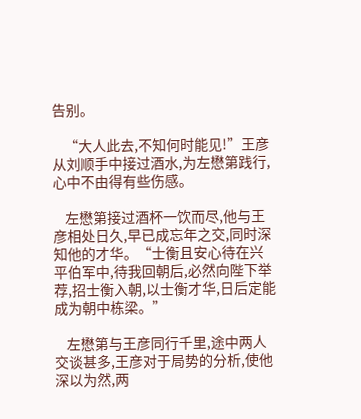告别。

    “大人此去,不知何时能见!”王彦从刘顺手中接过酒水,为左懋第践行,心中不由得有些伤感。

    左懋第接过酒杯一饮而尽,他与王彦相处日久,早已成忘年之交,同时深知他的才华。“士衡且安心待在兴平伯军中,待我回朝后,必然向陛下举荐,招士衡入朝,以士衡才华,日后定能成为朝中栋梁。”

    左懋第与王彦同行千里,途中两人交谈甚多,王彦对于局势的分析,使他深以为然,两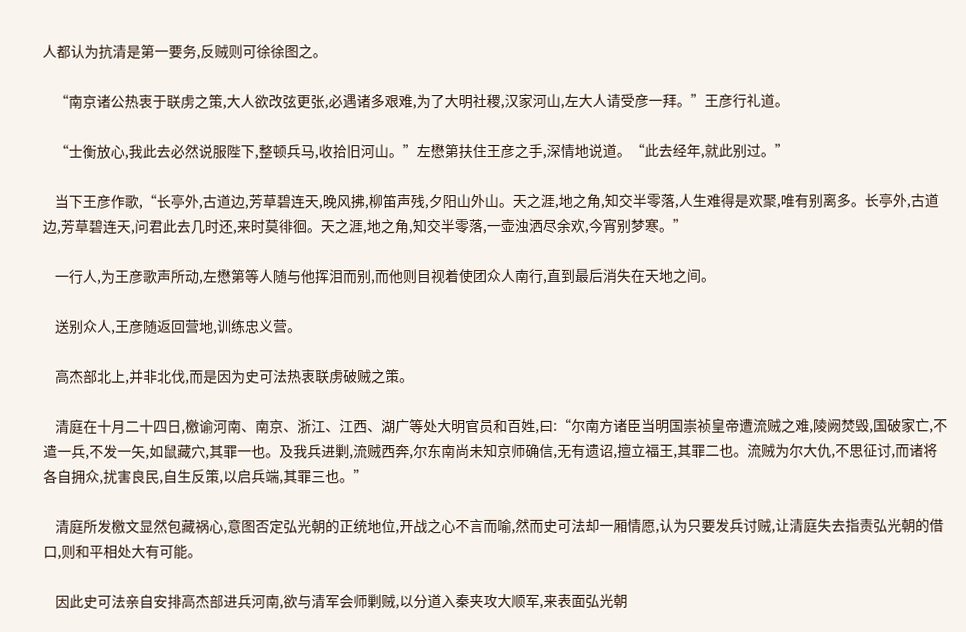人都认为抗清是第一要务,反贼则可徐徐图之。

    “南京诸公热衷于联虏之策,大人欲改弦更张,必遇诸多艰难,为了大明社稷,汉家河山,左大人请受彦一拜。”王彦行礼道。

    “士衡放心,我此去必然说服陛下,整顿兵马,收拾旧河山。”左懋第扶住王彦之手,深情地说道。“此去经年,就此别过。”

    当下王彦作歌,“长亭外,古道边,芳草碧连天,晚风拂,柳笛声残,夕阳山外山。天之涯,地之角,知交半零落,人生难得是欢聚,唯有别离多。长亭外,古道边,芳草碧连天,问君此去几时还,来时莫徘徊。天之涯,地之角,知交半零落,一壶浊洒尽余欢,今宵别梦寒。”

    一行人,为王彦歌声所动,左懋第等人随与他挥泪而别,而他则目视着使团众人南行,直到最后消失在天地之间。

    送别众人,王彦随返回营地,训练忠义营。

    高杰部北上,并非北伐,而是因为史可法热衷联虏破贼之策。

    清庭在十月二十四日,檄谕河南、南京、浙江、江西、湖广等处大明官员和百姓,曰:“尔南方诸臣当明国崇祯皇帝遭流贼之难,陵阙焚毁,国破家亡,不遣一兵,不发一矢,如鼠藏穴,其罪一也。及我兵进剿,流贼西奔,尔东南尚未知京师确信,无有遗诏,擅立福王,其罪二也。流贼为尔大仇,不思征讨,而诸将各自拥众,扰害良民,自生反策,以启兵端,其罪三也。”

    清庭所发檄文显然包藏祸心,意图否定弘光朝的正统地位,开战之心不言而喻,然而史可法却一厢情愿,认为只要发兵讨贼,让清庭失去指责弘光朝的借口,则和平相处大有可能。

    因此史可法亲自安排高杰部进兵河南,欲与清军会师剿贼,以分道入秦夹攻大顺军,来表面弘光朝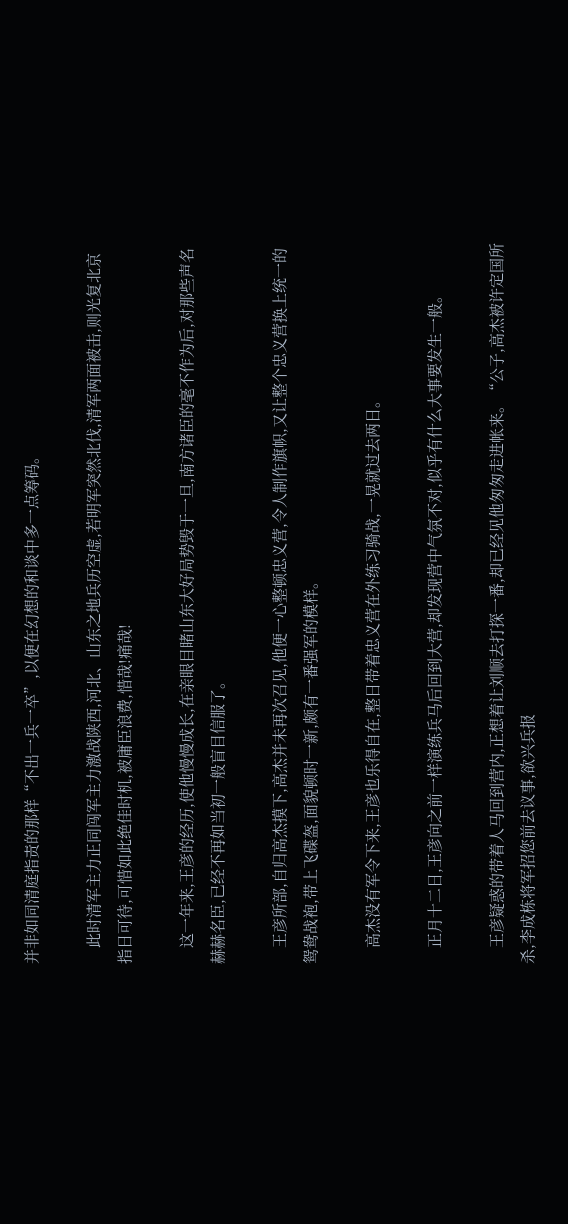并非如同清庭指责的那样“不出一兵一卒”,以便在幻想的和谈中多一点筹码。

    此时清军主力正同闯军主力激战陕西,河北、山东之地兵历空虚,若明军突然北伐,清军两面被击,则光复北京指日可待,可惜如此绝佳时机,被庸臣浪费,惜哉!痛哉!

    这一年来,王彦的经历,使他慢慢成长,在亲眼目睹山东大好局势毁于一旦,南方诸臣的毫不作为后,对那些声名赫赫名臣,已经不再如当初一般盲目信服了。

    王彦所部,自归高杰摸下,高杰并未再次召见,他便一心整顿忠义营,令人制作旗帜,又让整个忠义营换上统一的鸳鸯战袍,带上飞碟盔,面貌顿时一新,颇有一番强军的模样。

    高杰没有军令下来,王彦也乐得自在,整日带着忠义营在外练习骑战,一晃就过去两日。

    正月十二日,王彦向之前一样演练兵马后回到大营,却发现营中气氛不对,似乎有什么大事要发生一般。

    王彦疑惑的带着人马回到营内,正想着让刘顺去打探一番,却已经见他匆匆走进帐来。“公子,高杰被许定国所杀,李成栋将军招您前去议事,欲兴兵报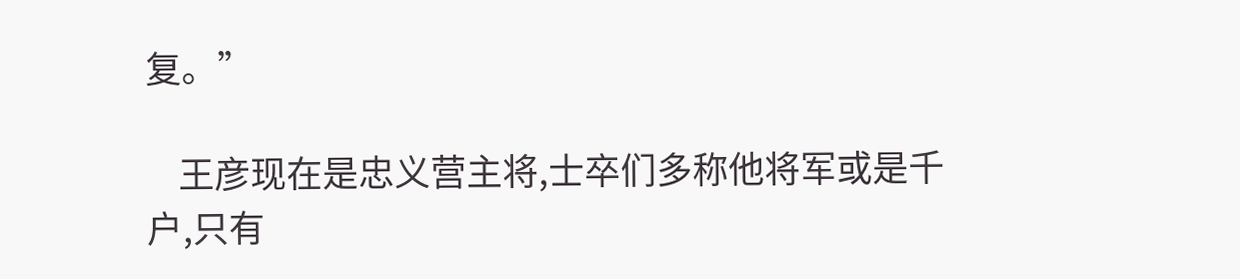复。”

    王彦现在是忠义营主将,士卒们多称他将军或是千户,只有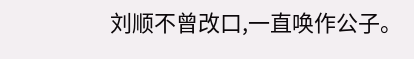刘顺不曾改口,一直唤作公子。